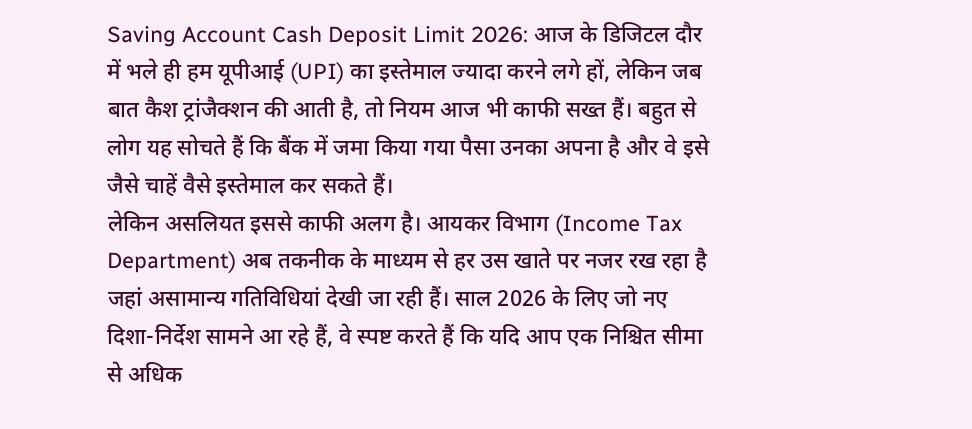Saving Account Cash Deposit Limit 2026: आज के डिजिटल दौर में भले ही हम यूपीआई (UPI) का इस्तेमाल ज्यादा करने लगे हों, लेकिन जब बात कैश ट्रांजैक्शन की आती है, तो नियम आज भी काफी सख्त हैं। बहुत से लोग यह सोचते हैं कि बैंक में जमा किया गया पैसा उनका अपना है और वे इसे जैसे चाहें वैसे इस्तेमाल कर सकते हैं।
लेकिन असलियत इससे काफी अलग है। आयकर विभाग (Income Tax Department) अब तकनीक के माध्यम से हर उस खाते पर नजर रख रहा है जहां असामान्य गतिविधियां देखी जा रही हैं। साल 2026 के लिए जो नए दिशा-निर्देश सामने आ रहे हैं, वे स्पष्ट करते हैं कि यदि आप एक निश्चित सीमा से अधिक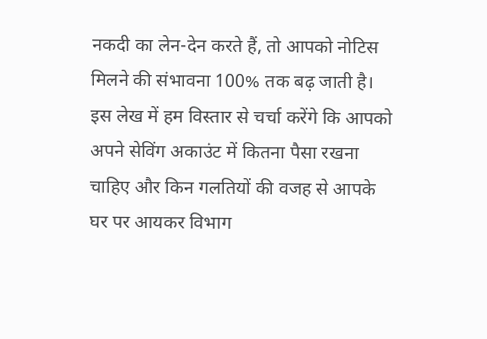नकदी का लेन-देन करते हैं, तो आपको नोटिस मिलने की संभावना 100% तक बढ़ जाती है।
इस लेख में हम विस्तार से चर्चा करेंगे कि आपको अपने सेविंग अकाउंट में कितना पैसा रखना चाहिए और किन गलतियों की वजह से आपके घर पर आयकर विभाग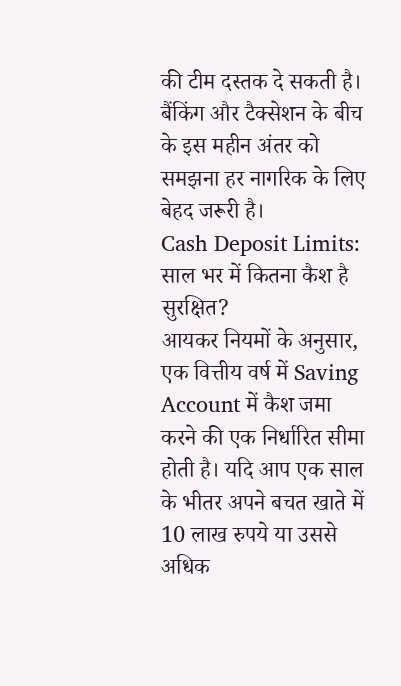की टीम दस्तक दे सकती है। बैंकिंग और टैक्सेशन के बीच के इस महीन अंतर को समझना हर नागरिक के लिए बेहद जरूरी है।
Cash Deposit Limits: साल भर में कितना कैश है सुरक्षित?
आयकर नियमों के अनुसार, एक वित्तीय वर्ष में Saving Account में कैश जमा करने की एक निर्धारित सीमा होती है। यदि आप एक साल के भीतर अपने बचत खाते में 10 लाख रुपये या उससे अधिक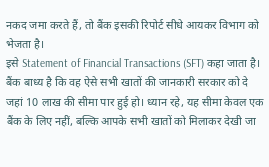नकद जमा करते हैं, तो बैंक इसकी रिपोर्ट सीधे आयकर विभाग को भेजता है।
इसे Statement of Financial Transactions (SFT) कहा जाता है। बैंक बाध्य है कि वह ऐसे सभी खातों की जानकारी सरकार को दे जहां 10 लाख की सीमा पार हुई हो। ध्यान रहे, यह सीमा केवल एक बैंक के लिए नहीं, बल्कि आपके सभी खातों को मिलाकर देखी जा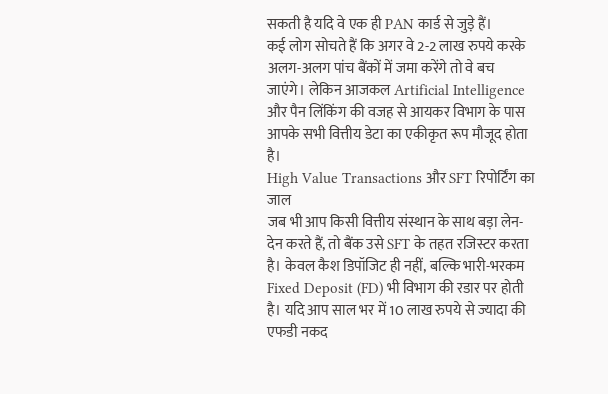सकती है यदि वे एक ही PAN कार्ड से जुड़े हैं।
कई लोग सोचते हैं कि अगर वे 2-2 लाख रुपये करके अलग-अलग पांच बैंकों में जमा करेंगे तो वे बच जाएंगे। लेकिन आजकल Artificial Intelligence और पैन लिंकिंग की वजह से आयकर विभाग के पास आपके सभी वित्तीय डेटा का एकीकृत रूप मौजूद होता है।
High Value Transactions और SFT रिपोर्टिंग का जाल
जब भी आप किसी वित्तीय संस्थान के साथ बड़ा लेन-देन करते हैं, तो बैंक उसे SFT के तहत रजिस्टर करता है। केवल कैश डिपॉजिट ही नहीं, बल्कि भारी-भरकम Fixed Deposit (FD) भी विभाग की रडार पर होती है। यदि आप साल भर में 10 लाख रुपये से ज्यादा की एफडी नकद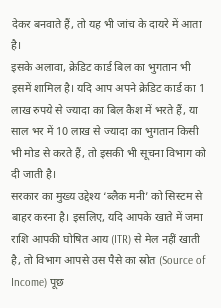देकर बनवाते हैं, तो यह भी जांच के दायरे में आता है।
इसके अलावा, क्रेडिट कार्ड बिल का भुगतान भी इसमें शामिल है। यदि आप अपने क्रेडिट कार्ड का 1 लाख रुपये से ज्यादा का बिल कैश में भरते हैं, या साल भर में 10 लाख से ज्यादा का भुगतान किसी भी मोड से करते हैं, तो इसकी भी सूचना विभाग को दी जाती है।
सरकार का मुख्य उद्देश्य ‘ब्लैक मनी’ को सिस्टम से बाहर करना है। इसलिए, यदि आपके खाते में जमा राशि आपकी घोषित आय (ITR) से मेल नहीं खाती है, तो विभाग आपसे उस पैसे का स्रोत (Source of Income) पूछ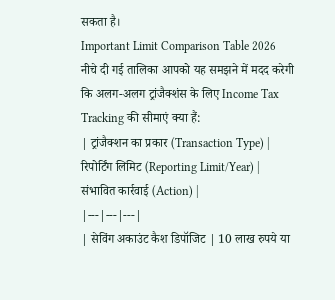सकता है।
Important Limit Comparison Table 2026
नीचे दी गई तालिका आपको यह समझने में मदद करेगी कि अलग-अलग ट्रांजैक्शंस के लिए Income Tax Tracking की सीमाएं क्या हैं:
| ट्रांजैक्शन का प्रकार (Transaction Type) | रिपोर्टिंग लिमिट (Reporting Limit/Year) | संभावित कार्रवाई (Action) |
|---|---|---|
| सेविंग अकाउंट कैश डिपॉजिट | 10 लाख रुपये या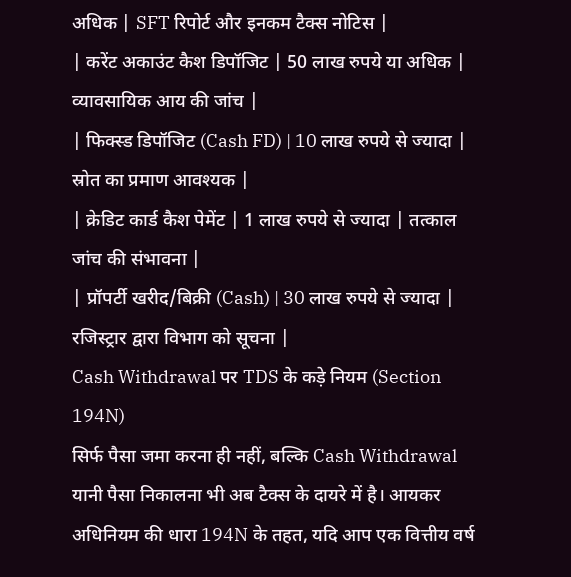अधिक | SFT रिपोर्ट और इनकम टैक्स नोटिस |
| करेंट अकाउंट कैश डिपॉजिट | 50 लाख रुपये या अधिक | व्यावसायिक आय की जांच |
| फिक्स्ड डिपॉजिट (Cash FD) | 10 लाख रुपये से ज्यादा | स्रोत का प्रमाण आवश्यक |
| क्रेडिट कार्ड कैश पेमेंट | 1 लाख रुपये से ज्यादा | तत्काल जांच की संभावना |
| प्रॉपर्टी खरीद/बिक्री (Cash) | 30 लाख रुपये से ज्यादा | रजिस्ट्रार द्वारा विभाग को सूचना |
Cash Withdrawal पर TDS के कड़े नियम (Section 194N)
सिर्फ पैसा जमा करना ही नहीं, बल्कि Cash Withdrawal यानी पैसा निकालना भी अब टैक्स के दायरे में है। आयकर अधिनियम की धारा 194N के तहत, यदि आप एक वित्तीय वर्ष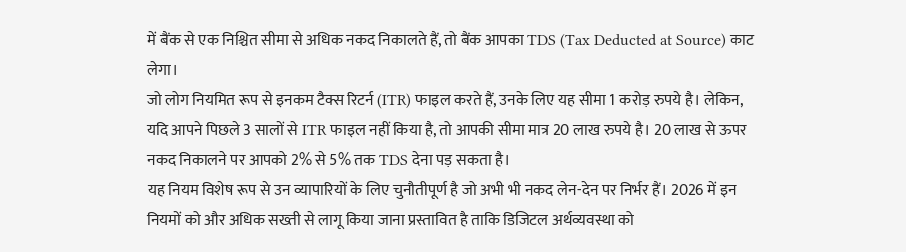में बैंक से एक निश्चित सीमा से अधिक नकद निकालते हैं, तो बैंक आपका TDS (Tax Deducted at Source) काट लेगा।
जो लोग नियमित रूप से इनकम टैक्स रिटर्न (ITR) फाइल करते हैं, उनके लिए यह सीमा 1 करोड़ रुपये है। लेकिन, यदि आपने पिछले 3 सालों से ITR फाइल नहीं किया है, तो आपकी सीमा मात्र 20 लाख रुपये है। 20 लाख से ऊपर नकद निकालने पर आपको 2% से 5% तक TDS देना पड़ सकता है।
यह नियम विशेष रूप से उन व्यापारियों के लिए चुनौतीपूर्ण है जो अभी भी नकद लेन-देन पर निर्भर हैं। 2026 में इन नियमों को और अधिक सख्ती से लागू किया जाना प्रस्तावित है ताकि डिजिटल अर्थव्यवस्था को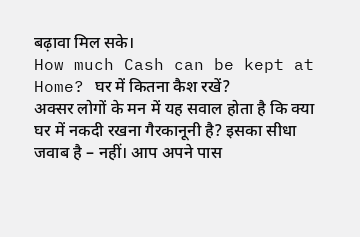बढ़ावा मिल सके।
How much Cash can be kept at Home? घर में कितना कैश रखें?
अक्सर लोगों के मन में यह सवाल होता है कि क्या घर में नकदी रखना गैरकानूनी है? इसका सीधा जवाब है – नहीं। आप अपने पास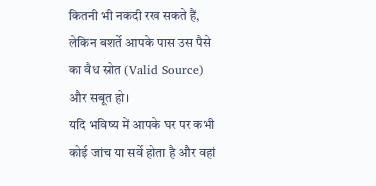कितनी भी नकदी रख सकते हैं, लेकिन बशर्ते आपके पास उस पैसे का वैध स्रोत (Valid Source) और सबूत हो।
यदि भविष्य में आपके घर पर कभी कोई जांच या सर्वे होता है और वहां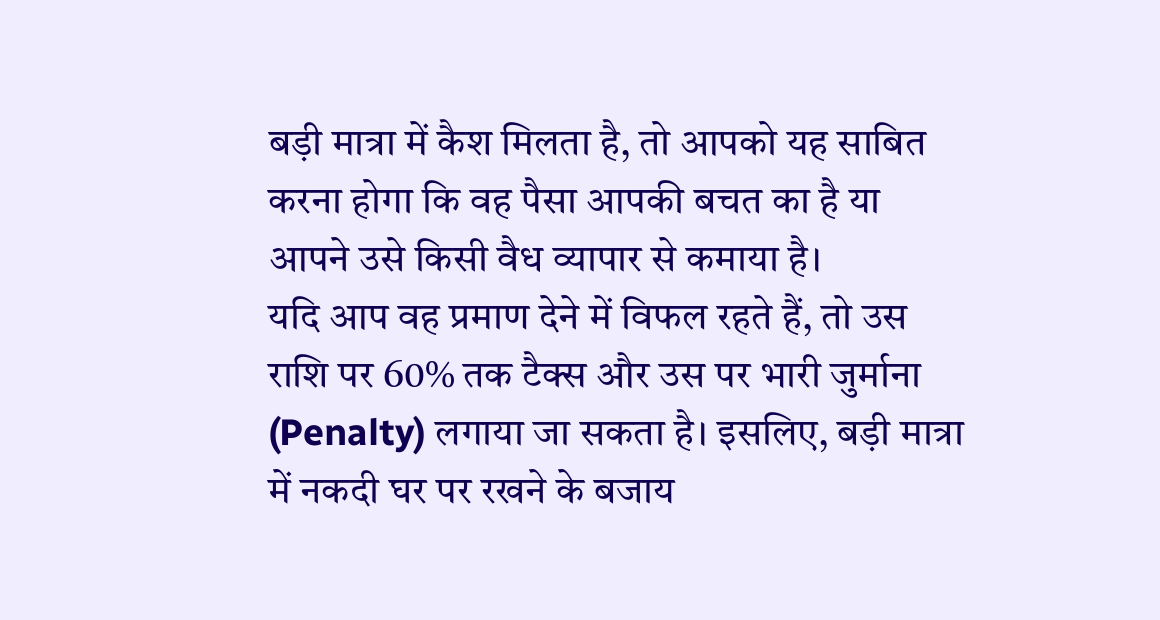बड़ी मात्रा में कैश मिलता है, तो आपको यह साबित करना होगा कि वह पैसा आपकी बचत का है या आपने उसे किसी वैध व्यापार से कमाया है।
यदि आप वह प्रमाण देने में विफल रहते हैं, तो उस राशि पर 60% तक टैक्स और उस पर भारी जुर्माना (Penalty) लगाया जा सकता है। इसलिए, बड़ी मात्रा में नकदी घर पर रखने के बजाय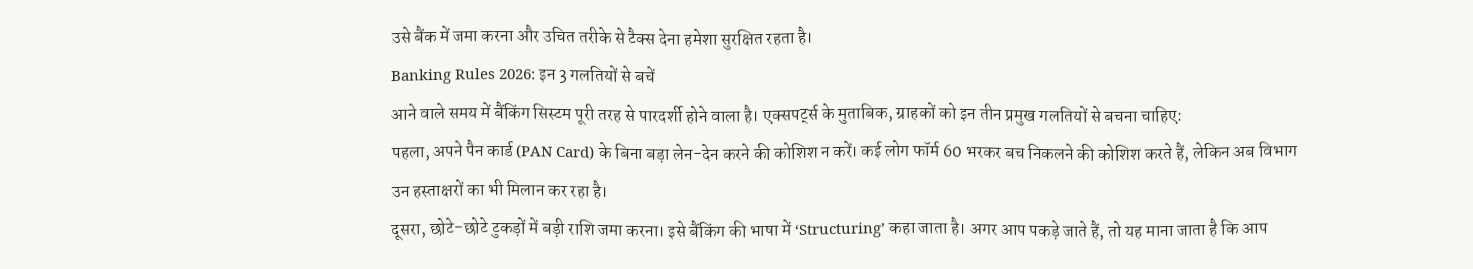उसे बैंक में जमा करना और उचित तरीके से टैक्स देना हमेशा सुरक्षित रहता है।
Banking Rules 2026: इन 3 गलतियों से बचें
आने वाले समय में बैंकिंग सिस्टम पूरी तरह से पारदर्शी होने वाला है। एक्सपर्ट्स के मुताबिक, ग्राहकों को इन तीन प्रमुख गलतियों से बचना चाहिए:
पहला, अपने पैन कार्ड (PAN Card) के बिना बड़ा लेन-देन करने की कोशिश न करें। कई लोग फॉर्म 60 भरकर बच निकलने की कोशिश करते हैं, लेकिन अब विभाग उन हस्ताक्षरों का भी मिलान कर रहा है।
दूसरा, छोटे-छोटे टुकड़ों में बड़ी राशि जमा करना। इसे बैंकिंग की भाषा में ‘Structuring’ कहा जाता है। अगर आप पकड़े जाते हैं, तो यह माना जाता है कि आप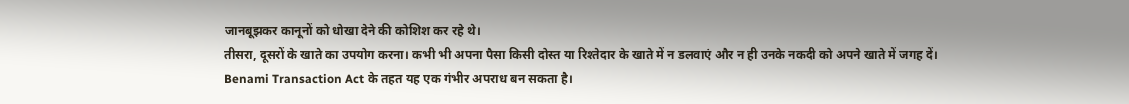जानबूझकर कानूनों को धोखा देने की कोशिश कर रहे थे।
तीसरा, दूसरों के खाते का उपयोग करना। कभी भी अपना पैसा किसी दोस्त या रिश्तेदार के खाते में न डलवाएं और न ही उनके नकदी को अपने खाते में जगह दें। Benami Transaction Act के तहत यह एक गंभीर अपराध बन सकता है।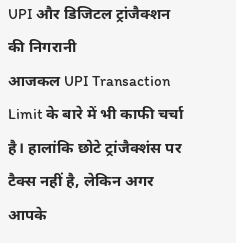UPI और डिजिटल ट्रांजैक्शन की निगरानी
आजकल UPI Transaction Limit के बारे में भी काफी चर्चा है। हालांकि छोटे ट्रांजैक्शंस पर टैक्स नहीं है, लेकिन अगर आपके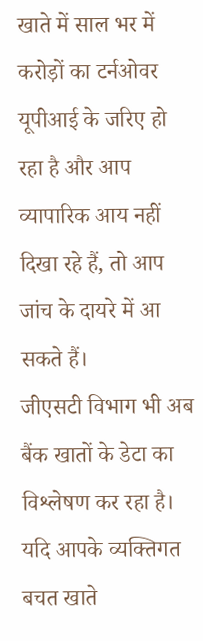खाते में साल भर में करोड़ों का टर्नओवर यूपीआई के जरिए हो रहा है और आप व्यापारिक आय नहीं दिखा रहे हैं, तो आप जांच के दायरे में आ सकते हैं।
जीएसटी विभाग भी अब बैंक खातों के डेटा का विश्लेषण कर रहा है। यदि आपके व्यक्तिगत बचत खाते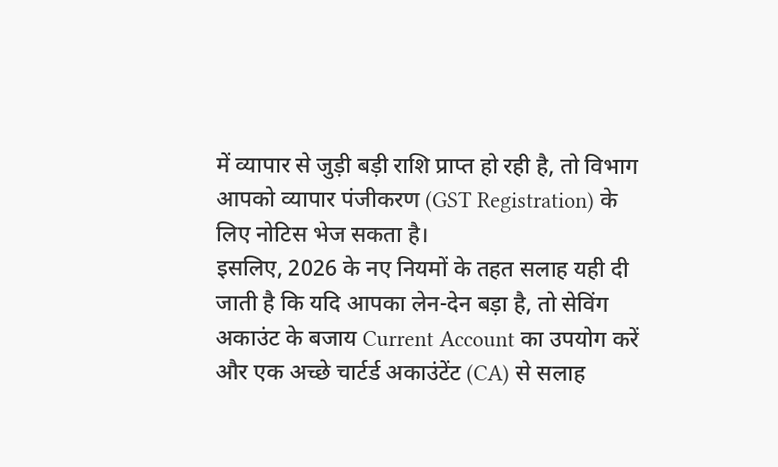में व्यापार से जुड़ी बड़ी राशि प्राप्त हो रही है, तो विभाग आपको व्यापार पंजीकरण (GST Registration) के लिए नोटिस भेज सकता है।
इसलिए, 2026 के नए नियमों के तहत सलाह यही दी जाती है कि यदि आपका लेन-देन बड़ा है, तो सेविंग अकाउंट के बजाय Current Account का उपयोग करें और एक अच्छे चार्टर्ड अकाउंटेंट (CA) से सलाह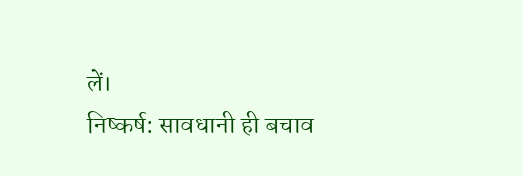लें।
निष्कर्ष: सावधानी ही बचाव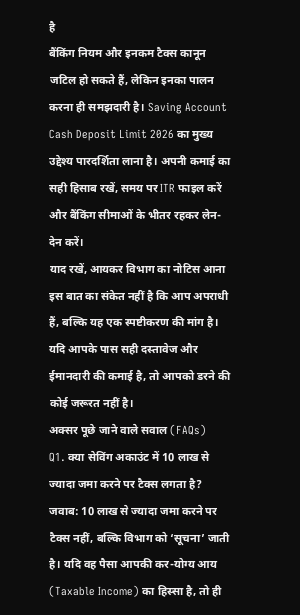है
बैंकिंग नियम और इनकम टैक्स कानून जटिल हो सकते हैं, लेकिन इनका पालन करना ही समझदारी है। Saving Account Cash Deposit Limit 2026 का मुख्य उद्देश्य पारदर्शिता लाना है। अपनी कमाई का सही हिसाब रखें, समय पर ITR फाइल करें और बैंकिंग सीमाओं के भीतर रहकर लेन-देन करें।
याद रखें, आयकर विभाग का नोटिस आना इस बात का संकेत नहीं है कि आप अपराधी हैं, बल्कि यह एक स्पष्टीकरण की मांग है। यदि आपके पास सही दस्तावेज और ईमानदारी की कमाई है, तो आपको डरने की कोई जरूरत नहीं है।
अक्सर पूछे जाने वाले सवाल (FAQs)
Q1. क्या सेविंग अकाउंट में 10 लाख से ज्यादा जमा करने पर टैक्स लगता है?
जवाब: 10 लाख से ज्यादा जमा करने पर टैक्स नहीं, बल्कि विभाग को ‘सूचना’ जाती है। यदि वह पैसा आपकी कर-योग्य आय (Taxable Income) का हिस्सा है, तो ही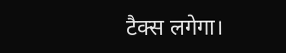टैक्स लगेगा।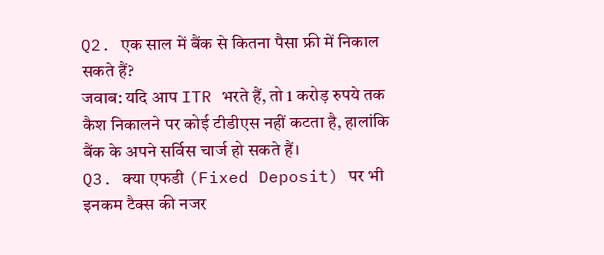Q2. एक साल में बैंक से कितना पैसा फ्री में निकाल सकते हैं?
जवाब: यदि आप ITR भरते हैं, तो 1 करोड़ रुपये तक कैश निकालने पर कोई टीडीएस नहीं कटता है, हालांकि बैंक के अपने सर्विस चार्ज हो सकते हैं।
Q3. क्या एफडी (Fixed Deposit) पर भी इनकम टैक्स की नजर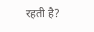रहती है?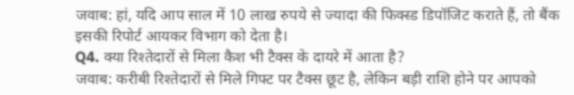जवाब: हां, यदि आप साल में 10 लाख रुपये से ज्यादा की फिक्स्ड डिपॉजिट कराते हैं, तो बैंक इसकी रिपोर्ट आयकर विभाग को देता है।
Q4. क्या रिश्तेदारों से मिला कैश भी टैक्स के दायरे में आता है?
जवाब: करीबी रिश्तेदारों से मिले गिफ्ट पर टैक्स छूट है, लेकिन बड़ी राशि होने पर आपको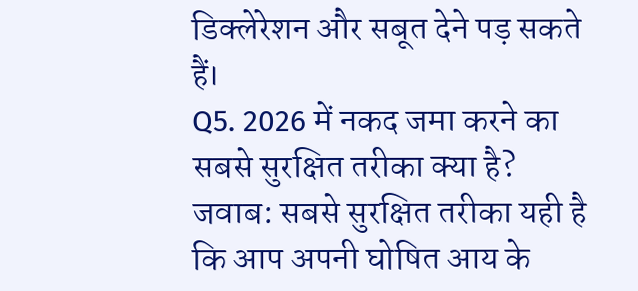डिक्लेरेशन और सबूत देने पड़ सकते हैं।
Q5. 2026 में नकद जमा करने का सबसे सुरक्षित तरीका क्या है?
जवाब: सबसे सुरक्षित तरीका यही है कि आप अपनी घोषित आय के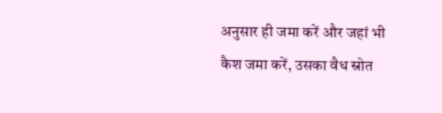अनुसार ही जमा करें और जहां भी कैश जमा करें, उसका वैध स्रोत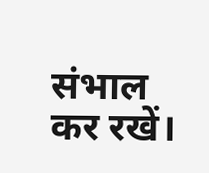संभाल कर रखें।